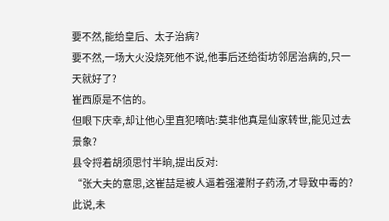要不然,能给皇后、太子治病?
要不然,一场大火没烧死他不说,他事后还给街坊邻居治病的,只一天就好了?
崔西原是不信的。
但眼下庆幸,却让他心里直犯嘀咕:莫非他真是仙家转世,能见过去景象?
县令捋着胡须思忖半晌,提出反对:
“张大夫的意思,这崔喆是被人逼着强灌附子药汤,才导致中毒的?此说,未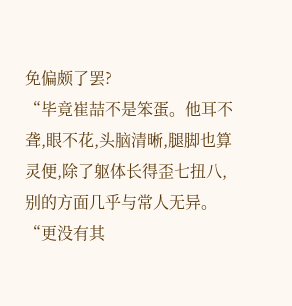免偏颇了罢?
“毕竟崔喆不是笨蛋。他耳不聋,眼不花,头脑清晰,腿脚也算灵便,除了躯体长得歪七扭八,别的方面几乎与常人无异。
“更没有其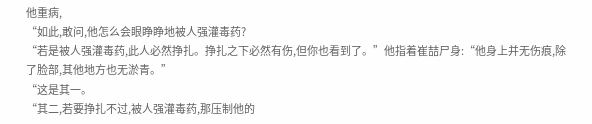他重病,
“如此,敢问,他怎么会眼睁睁地被人强灌毒药?
“若是被人强灌毒药,此人必然挣扎。挣扎之下必然有伤,但你也看到了。”他指着崔喆尸身:“他身上并无伤痕,除了脸部,其他地方也无淤青。”
“这是其一。
“其二,若要挣扎不过,被人强灌毒药,那压制他的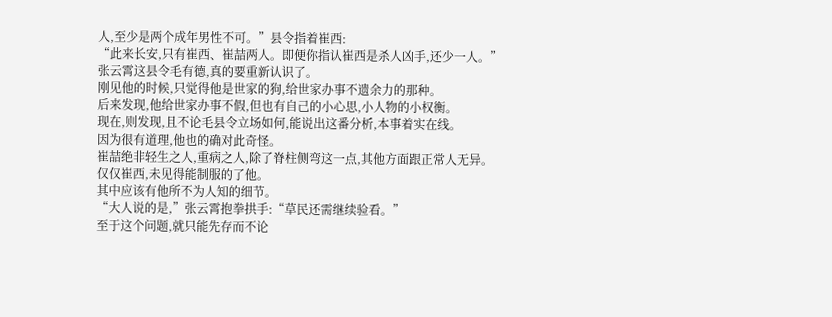人,至少是两个成年男性不可。”县令指着崔西:
“此来长安,只有崔西、崔喆两人。即便你指认崔西是杀人凶手,还少一人。”
张云霄这县令毛有德,真的要重新认识了。
刚见他的时候,只觉得他是世家的狗,给世家办事不遗余力的那种。
后来发现,他给世家办事不假,但也有自己的小心思,小人物的小权衡。
现在,则发现,且不论毛县令立场如何,能说出这番分析,本事着实在线。
因为很有道理,他也的确对此奇怪。
崔喆绝非轻生之人,重病之人,除了脊柱侧弯这一点,其他方面跟正常人无异。
仅仅崔西,未见得能制服的了他。
其中应该有他所不为人知的细节。
“大人说的是,”张云霄抱拳拱手:“草民还需继续验看。”
至于这个问题,就只能先存而不论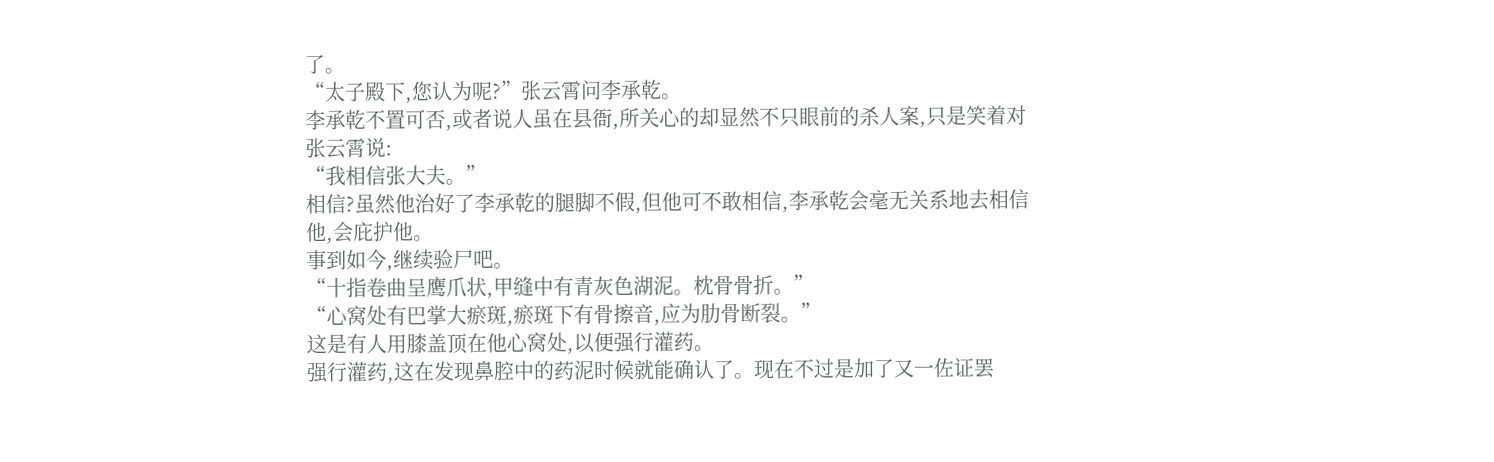了。
“太子殿下,您认为呢?”张云霄问李承乾。
李承乾不置可否,或者说人虽在县衙,所关心的却显然不只眼前的杀人案,只是笑着对张云霄说:
“我相信张大夫。”
相信?虽然他治好了李承乾的腿脚不假,但他可不敢相信,李承乾会毫无关系地去相信他,会庇护他。
事到如今,继续验尸吧。
“十指卷曲呈鹰爪状,甲缝中有青灰色湖泥。枕骨骨折。”
“心窝处有巴掌大瘀斑,瘀斑下有骨擦音,应为肋骨断裂。”
这是有人用膝盖顶在他心窝处,以便强行灌药。
强行灌药,这在发现鼻腔中的药泥时候就能确认了。现在不过是加了又一佐证罢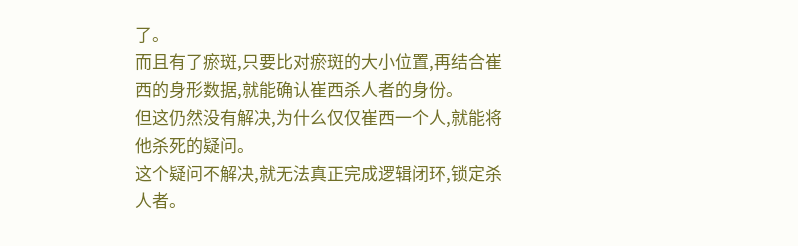了。
而且有了瘀斑,只要比对瘀斑的大小位置,再结合崔西的身形数据,就能确认崔西杀人者的身份。
但这仍然没有解决,为什么仅仅崔西一个人,就能将他杀死的疑问。
这个疑问不解决,就无法真正完成逻辑闭环,锁定杀人者。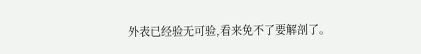外表已经验无可验,看来免不了要解剖了。